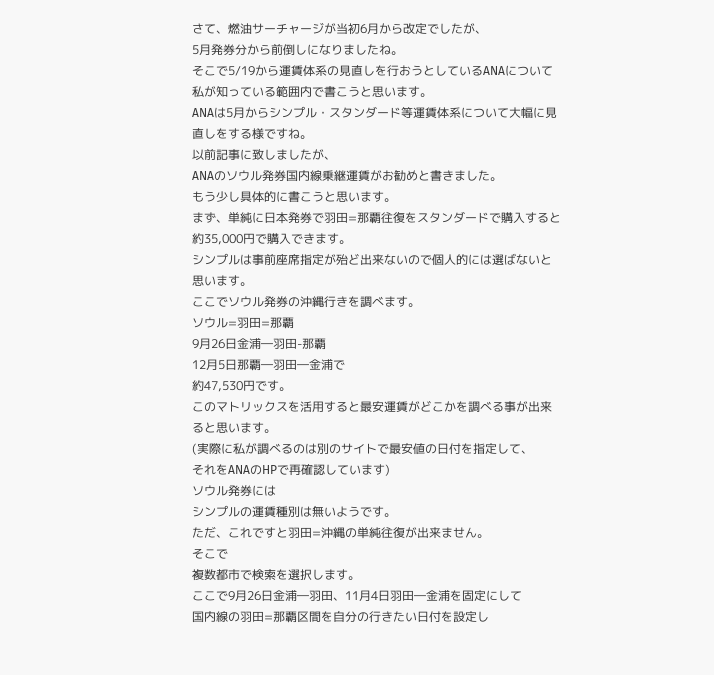さて、燃油サーチャージが当初6月から改定でしたが、
5月発券分から前倒しになりましたね。
そこで5/19から運賃体系の見直しを行おうとしているANAについて
私が知っている範囲内で書こうと思います。
ANAは5月からシンプル・スタンダード等運賃体系について大幅に見直しをする様ですね。
以前記事に致しましたが、
ANAのソウル発券国内線乗継運賃がお勧めと書きました。
もう少し具体的に書こうと思います。
まず、単純に日本発券で羽田=那覇往復をスタンダードで購入すると
約35,000円で購入できます。
シンプルは事前座席指定が殆ど出来ないので個人的には選ばないと思います。
ここでソウル発券の沖縄行きを調べます。
ソウル=羽田=那覇
9月26日金浦―羽田-那覇
12月5日那覇―羽田―金浦で
約47,530円です。
このマトリックスを活用すると最安運賃がどこかを調べる事が出来ると思います。
(実際に私が調べるのは別のサイトで最安値の日付を指定して、
それをANAのHPで再確認しています)
ソウル発券には
シンプルの運賃種別は無いようです。
ただ、これですと羽田=沖縄の単純往復が出来ません。
そこで
複数都市で検索を選択します。
ここで9月26日金浦―羽田、11月4日羽田―金浦を固定にして
国内線の羽田=那覇区間を自分の行きたい日付を設定し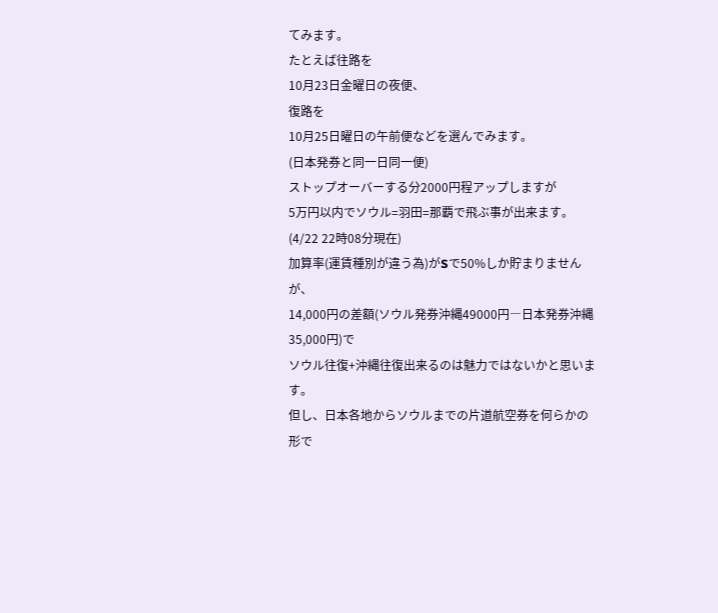てみます。
たとえば往路を
10月23日金曜日の夜便、
復路を
10月25日曜日の午前便などを選んでみます。
(日本発券と同一日同一便)
ストップオーバーする分2000円程アップしますが
5万円以内でソウル=羽田=那覇で飛ぶ事が出来ます。
(4/22 22時08分現在)
加算率(運賃種別が違う為)がSで50%しか貯まりませんが、
14,000円の差額(ソウル発券沖縄49000円―日本発券沖縄35,000円)で
ソウル往復+沖縄往復出来るのは魅力ではないかと思います。
但し、日本各地からソウルまでの片道航空券を何らかの形で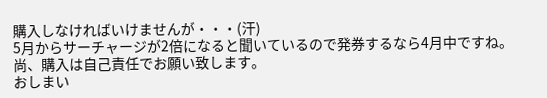購入しなければいけませんが・・・(汗)
5月からサーチャージが2倍になると聞いているので発券するなら4月中ですね。
尚、購入は自己責任でお願い致します。
おしまい